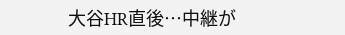大谷HR直後…中継が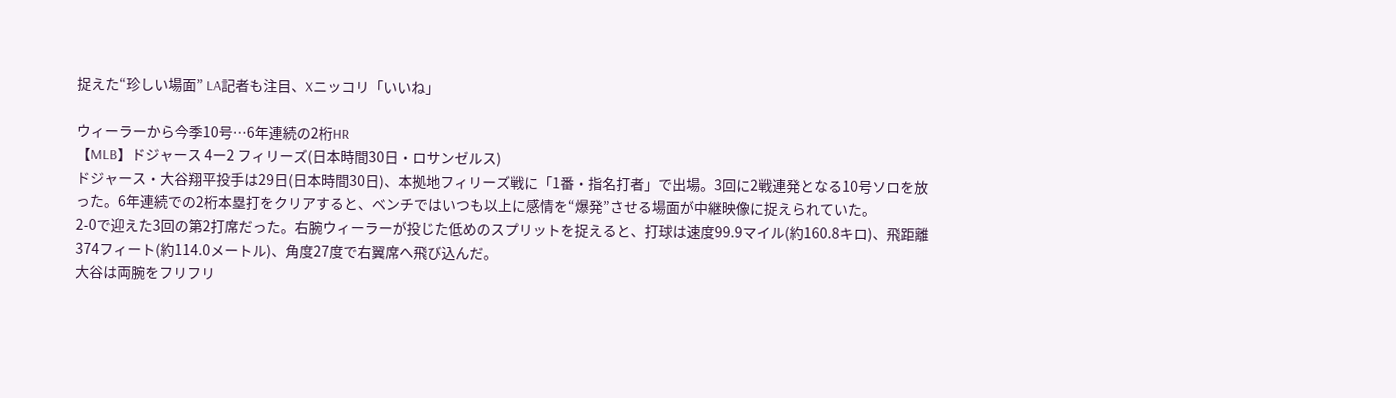捉えた“珍しい場面” LA記者も注目、Xニッコリ「いいね」

ウィーラーから今季10号…6年連続の2桁HR
【MLB】ドジャース 4ー2 フィリーズ(日本時間30日・ロサンゼルス)
ドジャース・大谷翔平投手は29日(日本時間30日)、本拠地フィリーズ戦に「1番・指名打者」で出場。3回に2戦連発となる10号ソロを放った。6年連続での2桁本塁打をクリアすると、ベンチではいつも以上に感情を“爆発”させる場面が中継映像に捉えられていた。
2-0で迎えた3回の第2打席だった。右腕ウィーラーが投じた低めのスプリットを捉えると、打球は速度99.9マイル(約160.8キロ)、飛距離374フィート(約114.0メートル)、角度27度で右翼席へ飛び込んだ。
大谷は両腕をフリフリ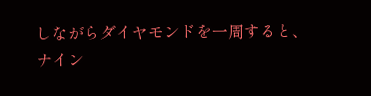しながらダイヤモンドを一周すると、ナイン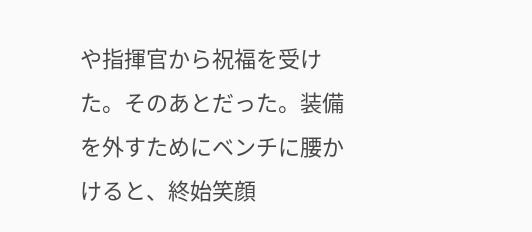や指揮官から祝福を受けた。そのあとだった。装備を外すためにベンチに腰かけると、終始笑顔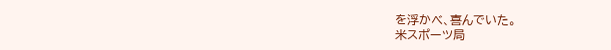を浮かべ、喜んでいた。
米スポーツ局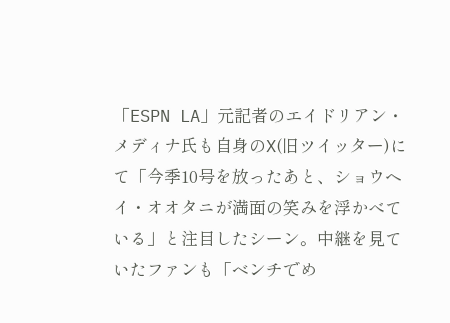「ESPN LA」元記者のエイドリアン・メディナ氏も自身のX(旧ツイッター)にて「今季10号を放ったあと、ショウヘイ・オオタニが満面の笑みを浮かべている」と注目したシーン。中継を見ていたファンも「ベンチでめ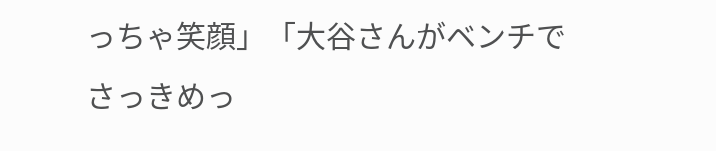っちゃ笑顔」「大谷さんがベンチでさっきめっ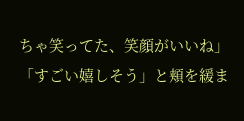ちゃ笑ってた、笑顔がいいね」「すごい嬉しそう」と頬を緩ま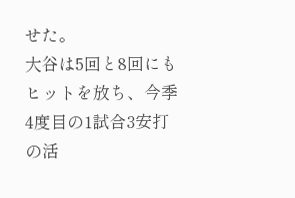せた。
大谷は5回と8回にもヒットを放ち、今季4度目の1試合3安打の活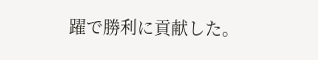躍で勝利に貢献した。